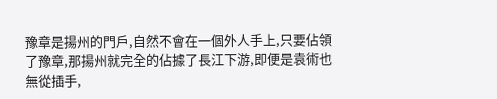豫章是揚州的門戶,自然不會在一個外人手上,只要佔領了豫章,那揚州就完全的佔據了長江下游,即便是袁術也無從插手,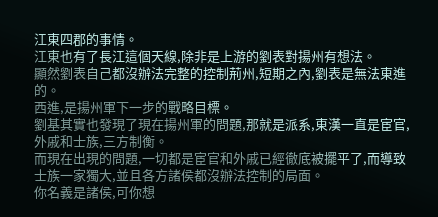江東四郡的事情。
江東也有了長江這個天線,除非是上游的劉表對揚州有想法。
顯然劉表自己都沒辦法完整的控制荊州,短期之內,劉表是無法東進的。
西進,是揚州軍下一步的戰略目標。
劉基其實也發現了現在揚州軍的問題,那就是派系,東漢一直是宦官,外戚和士族,三方制衡。
而現在出現的問題,一切都是宦官和外戚已經徹底被擺平了,而導致士族一家獨大,並且各方諸侯都沒辦法控制的局面。
你名義是諸侯,可你想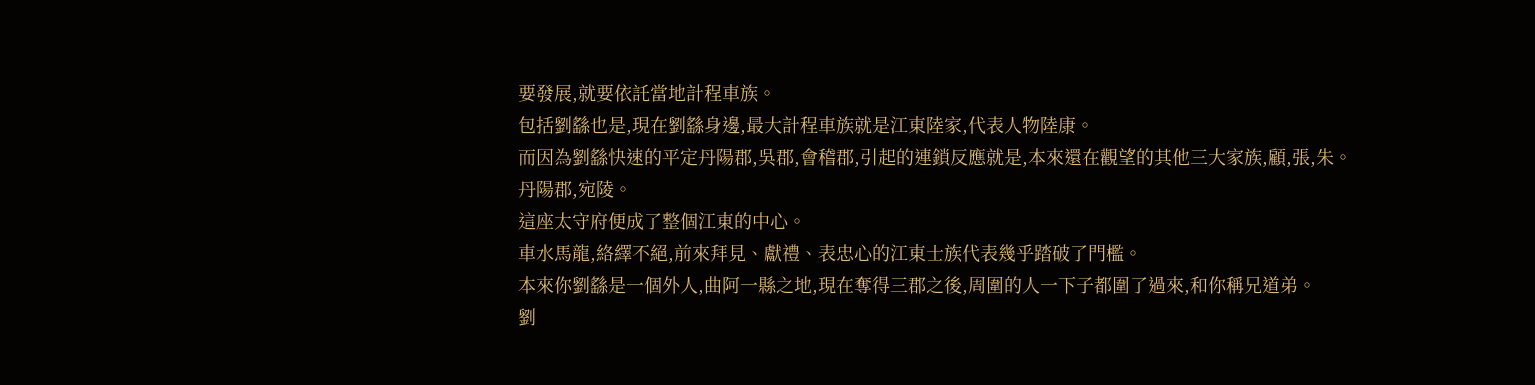要發展,就要依託當地計程車族。
包括劉繇也是,現在劉繇身邊,最大計程車族就是江東陸家,代表人物陸康。
而因為劉繇快速的平定丹陽郡,吳郡,會稽郡,引起的連鎖反應就是,本來還在觀望的其他三大家族,顧,張,朱。
丹陽郡,宛陵。
這座太守府便成了整個江東的中心。
車水馬龍,絡繹不絕,前來拜見、獻禮、表忠心的江東士族代表幾乎踏破了門檻。
本來你劉繇是一個外人,曲阿一縣之地,現在奪得三郡之後,周圍的人一下子都圍了過來,和你稱兄道弟。
劉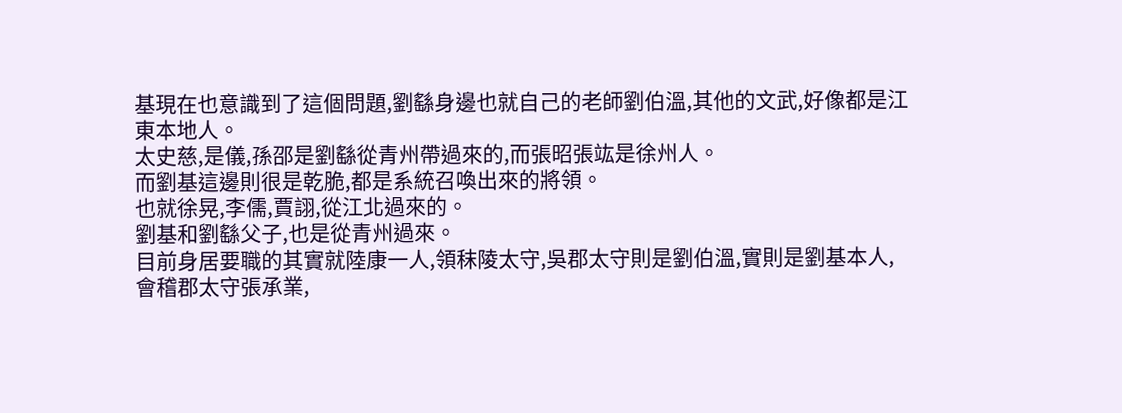基現在也意識到了這個問題,劉繇身邊也就自己的老師劉伯溫,其他的文武,好像都是江東本地人。
太史慈,是儀,孫邵是劉繇從青州帶過來的,而張昭張竑是徐州人。
而劉基這邊則很是乾脆,都是系統召喚出來的將領。
也就徐晃,李儒,賈詡,從江北過來的。
劉基和劉繇父子,也是從青州過來。
目前身居要職的其實就陸康一人,領秣陵太守,吳郡太守則是劉伯溫,實則是劉基本人,會稽郡太守張承業,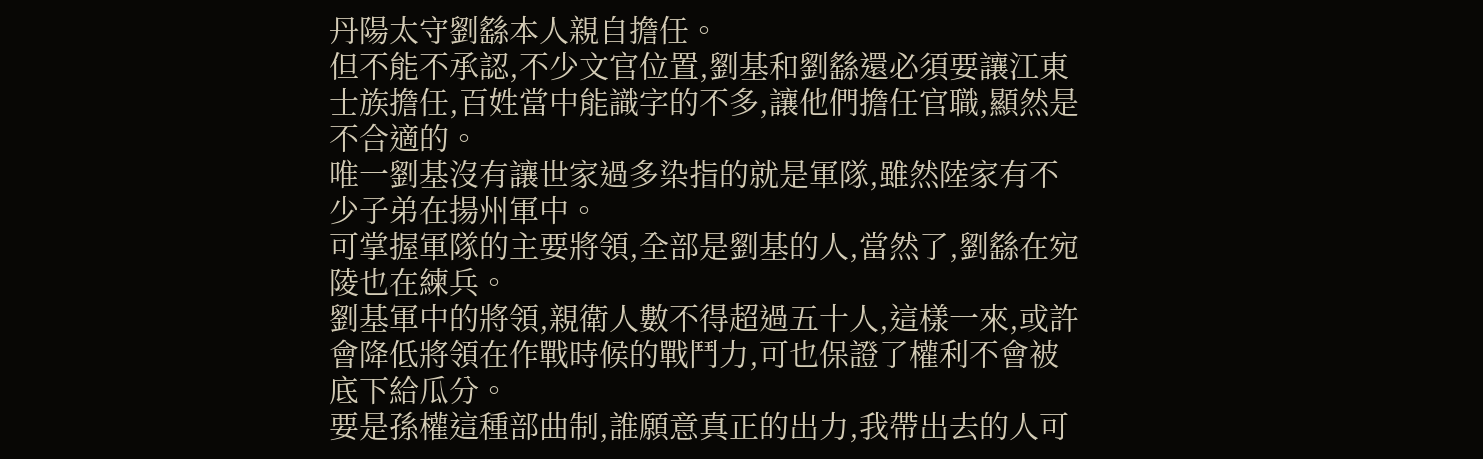丹陽太守劉繇本人親自擔任。
但不能不承認,不少文官位置,劉基和劉繇還必須要讓江東士族擔任,百姓當中能識字的不多,讓他們擔任官職,顯然是不合適的。
唯一劉基沒有讓世家過多染指的就是軍隊,雖然陸家有不少子弟在揚州軍中。
可掌握軍隊的主要將領,全部是劉基的人,當然了,劉繇在宛陵也在練兵。
劉基軍中的將領,親衛人數不得超過五十人,這樣一來,或許會降低將領在作戰時候的戰鬥力,可也保證了權利不會被底下給瓜分。
要是孫權這種部曲制,誰願意真正的出力,我帶出去的人可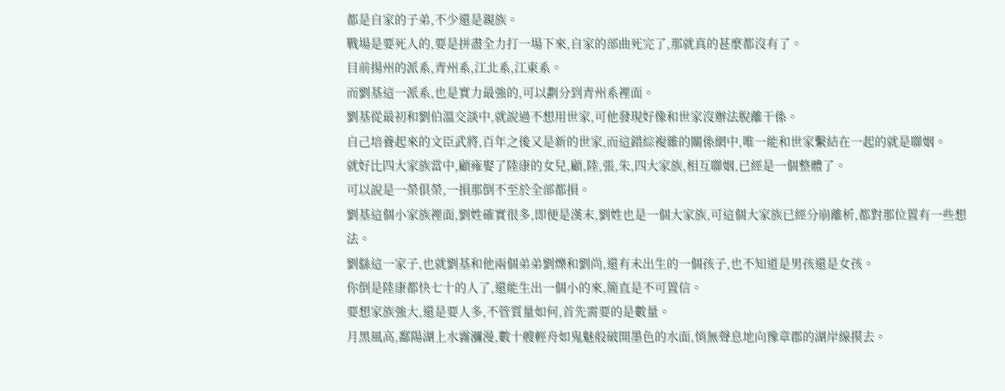都是自家的子弟,不少還是親族。
戰場是要死人的,要是拼盡全力打一場下來,自家的部曲死完了,那就真的甚麼都沒有了。
目前揚州的派系,青州系,江北系,江東系。
而劉基這一派系,也是實力最強的,可以劃分到青州系裡面。
劉基從最初和劉伯溫交談中,就說過不想用世家,可他發現好像和世家沒辦法脫離干係。
自己培養起來的文臣武將,百年之後又是新的世家,而這錯綜複雜的關係網中,唯一能和世家繫結在一起的就是聯姻。
就好比四大家族當中,顧雍娶了陸康的女兒,顧,陸,張,朱,四大家族,相互聯姻,已經是一個整體了。
可以說是一榮俱榮,一損那倒不至於全部都損。
劉基這個小家族裡面,劉姓確實很多,即便是漢末,劉姓也是一個大家族,可這個大家族已經分崩離析,都對那位置有一些想法。
劉繇這一家子,也就劉基和他兩個弟弟劉爍和劉尚,還有未出生的一個孩子,也不知道是男孩還是女孩。
你倒是陸康都快七十的人了,還能生出一個小的來,簡直是不可置信。
要想家族強大,還是要人多,不管質量如何,首先需要的是數量。
月黑風高,鄱陽湖上水霧瀰漫,數十艘輕舟如鬼魅般破開墨色的水面,悄無聲息地向豫章郡的湖岸線摸去。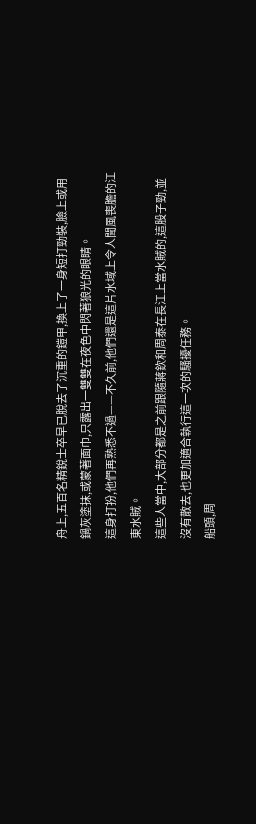舟上,五百名精銳士卒早已脫去了沉重的鎧甲,換上了一身短打勁裝,臉上或用鍋灰塗抹,或蒙著面巾,只露出一雙雙在夜色中閃著狼光的眼睛。
這身打扮,他們再熟悉不過——不久前,他們還是這片水域上令人聞風喪膽的江東水賊。
這些人當中,大部分都是之前跟隨蔣欽和周泰在長江上當水賊的,這股子勁,並沒有散去,也更加適合執行這一次的騷擾任務。
船頭,周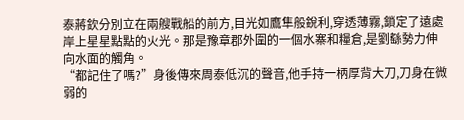泰蔣欽分別立在兩艘戰船的前方,目光如鷹隼般銳利,穿透薄霧,鎖定了遠處岸上星星點點的火光。那是豫章郡外圍的一個水寨和糧倉,是劉繇勢力伸向水面的觸角。
“都記住了嗎?”身後傳來周泰低沉的聲音,他手持一柄厚背大刀,刀身在微弱的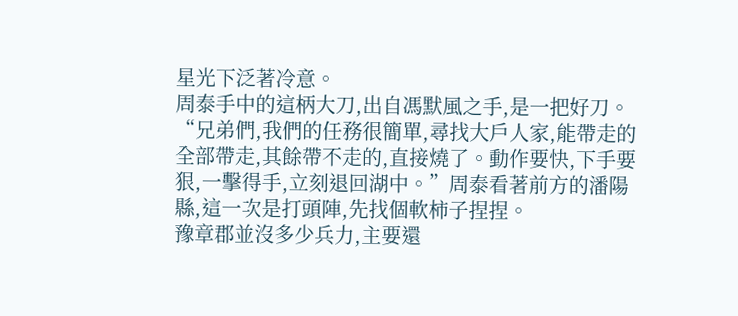星光下泛著冷意。
周泰手中的這柄大刀,出自馮默風之手,是一把好刀。
“兄弟們,我們的任務很簡單,尋找大戶人家,能帶走的全部帶走,其餘帶不走的,直接燒了。動作要快,下手要狠,一擊得手,立刻退回湖中。”周泰看著前方的潘陽縣,這一次是打頭陣,先找個軟柿子捏捏。
豫章郡並沒多少兵力,主要還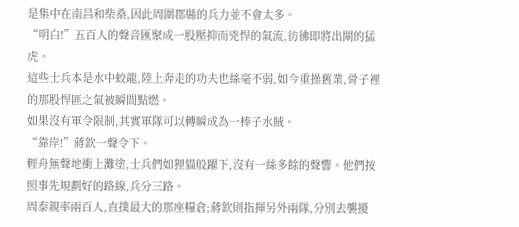是集中在南昌和柴桑,因此周圍郡縣的兵力並不會太多。
“明白!”五百人的聲音匯聚成一股壓抑而兇悍的氣流,彷彿即將出閘的猛虎。
這些士兵本是水中蛟龍,陸上奔走的功夫也絲毫不弱,如今重操舊業,骨子裡的那股悍匪之氣被瞬間點燃。
如果沒有軍令限制,其實軍隊可以轉瞬成為一棒子水賊。
“靠岸!”蔣欽一聲令下。
輕舟無聲地衝上灘塗,士兵們如狸貓般躍下,沒有一絲多餘的聲響。他們按照事先規劃好的路線,兵分三路。
周泰親率兩百人,直撲最大的那座糧倉;蔣欽則指揮另外兩隊,分別去襲擾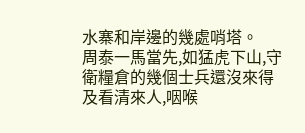水寨和岸邊的幾處哨塔。
周泰一馬當先,如猛虎下山,守衛糧倉的幾個士兵還沒來得及看清來人,咽喉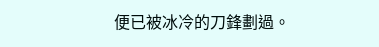便已被冰冷的刀鋒劃過。